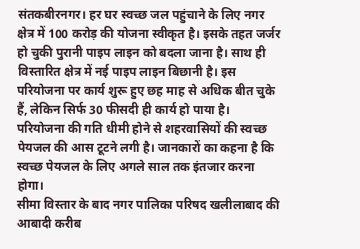संतकबीरनगर। हर घर स्वच्छ जल पहुंचाने के लिए नगर क्षेत्र में 100 करोड़ की योजना स्वीकृत है। इसके तहत जर्जर हो चुकी पुरानी पाइप लाइन को बदला जाना है। साथ ही विस्तारित क्षेत्र में नई पाइप लाइन बिछानी है। इस परियोजना पर कार्य शुरू हुए छह माह से अधिक बीत चुके हैं, लेकिन सिर्फ 30 फीसदी ही कार्य हो पाया है।
परियोजना की गति धीमी होने से शहरवासियों की स्वच्छ पेयजल की आस टूटने लगी है। जानकारों का कहना है कि स्वच्छ पेयजल के लिए अगले साल तक इंतजार करना होगा।
सीमा विस्तार के बाद नगर पालिका परिषद खलीलाबाद की आबादी करीब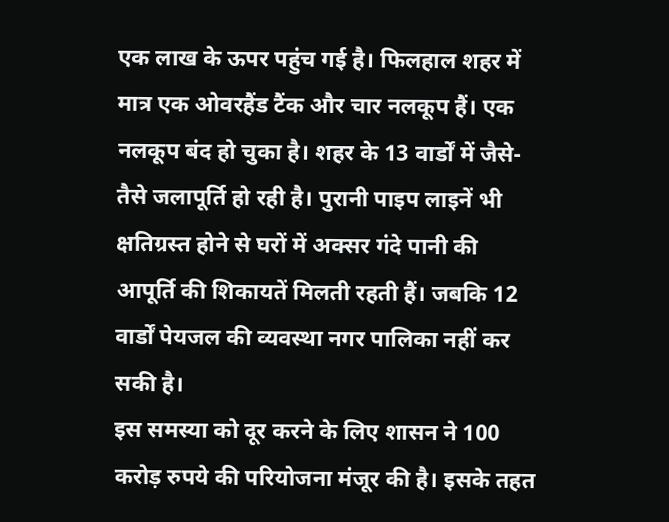एक लाख के ऊपर पहुंच गई है। फिलहाल शहर में मात्र एक ओवरहैंड टैंक और चार नलकूप हैं। एक नलकूप बंद हो चुका है। शहर के 13 वार्डों में जैसे-तैसे जलापूर्ति हो रही है। पुरानी पाइप लाइनें भी क्षतिग्रस्त होने से घरों में अक्सर गंदे पानी की आपूर्ति की शिकायतें मिलती रहती हैं। जबकि 12 वार्डों पेयजल की व्यवस्था नगर पालिका नहीं कर सकी है।
इस समस्या को दूर करने के लिए शासन ने 100 करोड़ रुपये की परियोजना मंजूर की है। इसके तहत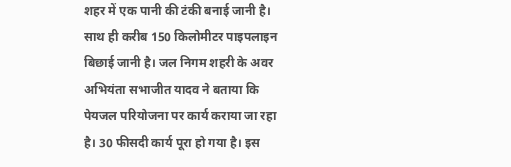शहर में एक पानी की टंकी बनाई जानी है। साथ ही करीब 150 किलोमीटर पाइपलाइन बिछाई जानी है। जल निगम शहरी के अवर अभियंता सभाजीत यादव ने बताया कि पेयजल परियोजना पर कार्य कराया जा रहा है। 30 फीसदी कार्य पूरा हो गया है। इस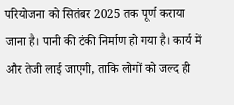परियोजना को सितंबर 2025 तक पूर्ण कराया जाना है। पानी की टंकी निर्माण हो गया है। कार्य में और तेजी लाई जाएगी, ताकि लोगों को जल्द ही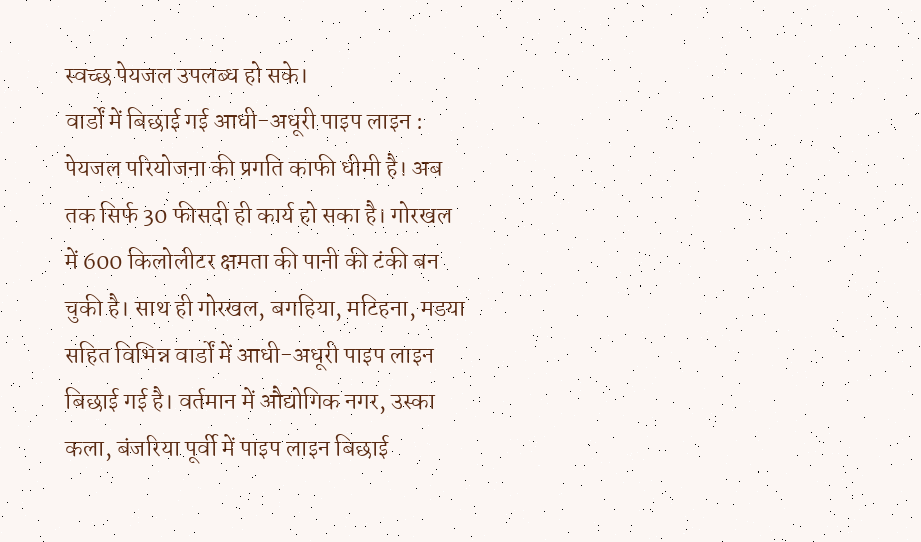स्वच्छ पेयजल उपलब्ध हो सके।
वार्डों में बिछाई गई आधी-अधूरी पाइप लाइन : पेयजल परियोजना की प्रगति काफी धीमी है। अब तक सिर्फ 30 फीसदी ही कार्य हो सका है। गोरखल में 600 किलोलीटर क्षमता की पानी की टंकी बन चुकी है। साथ ही गोरखल, बगहिया, मटिहना, मडया सहित विभिन्न वार्डों में आधी-अधूरी पाइप लाइन बिछाई गई है। वर्तमान में औद्योगिक नगर, उस्का कला, बंजरिया पूर्वी में पाइप लाइन बिछाई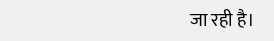जा रही है।